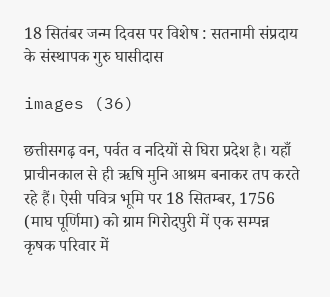18 सितंबर जन्म दिवस पर विशेष : सतनामी संप्रदाय के संस्थापक गुरु घासीदास

images (36)

छत्तीसगढ़ वन, पर्वत व नदियों से घिरा प्रदेश है। यहाँ प्राचीनकाल से ही ऋषि मुनि आश्रम बनाकर तप करते रहे हैं। ऐसी पवित्र भूमि पर 18 सितम्बर, 1756 (माघ पूर्णिमा) को ग्राम गिरोदपुरी में एक सम्पन्न कृषक परिवार में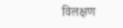विलक्षण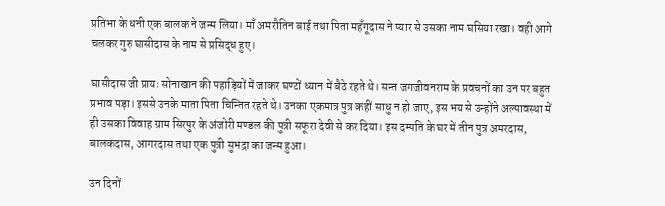प्रतिभा के धनी एक बालक ने जन्म लिया। माँ अमरौतिन बाई तथा पिता महँगूदास ने प्यार से उसका नाम घसिया रखा। वही आगे चलकर गुरु घासीदास के नाम से प्रसिद्ध हुए।

घासीदास जी प्रायः सोनाखान की पहाड़ियों में जाकर घण्टों ध्यान में बैठे रहते थे। सन्त जगजीवनराम के प्रवचनों का उन पर बहुत प्रभाव पड़ा। इससे उनके माता पिता चिन्तित रहते थे। उनका एकमात्र पुत्र कहीं साधु न हो जाए, इस भय से उन्होंने अल्पावस्था में ही उसका विवाह ग्राम सिरपुर के अंजोरी मण्डल की पुत्री सफूरा देवी से कर दिया। इस दम्पति के घर में तीन पुत्र अमरदास, बालकदास, आगरदास तथा एक पुत्री सुभद्रा का जन्म हुआ।

उन दिनों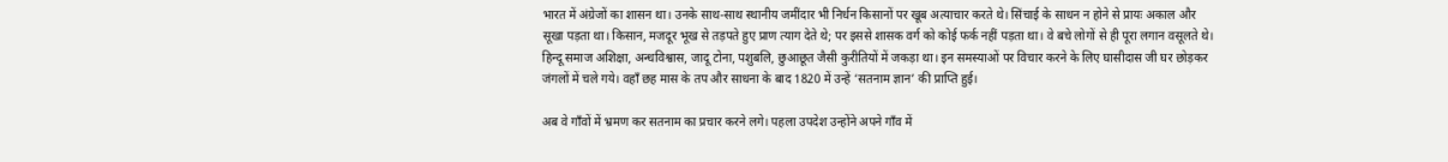भारत में अंग्रेजों का शासन था। उनके साथ-साथ स्थानीय जमींदार भी निर्धन किसानों पर खूब अत्याचार करते थे। सिंचाई के साधन न होने से प्रायः अकाल और सूखा पड़ता था। किसान, मजदूर भूख से तड़पते हुए प्राण त्याग देते थे; पर इससे शासक वर्ग को कोई फर्क नहीं पड़ता था। वे बचे लोगों से ही पूरा लगान वसूलते थे। हिन्दू समाज अशिक्षा, अन्धविश्वास, जादू टोना, पशुबलि, छुआछूत जैसी कुरीतियों में जकड़ा था। इन समस्याओं पर विचार करने के लिए घासीदास जी घर छोड़कर जंगलों में चले गये। वहाँ छह मास के तप और साधना के बाद 1820 में उन्हें ‘सतनाम ज्ञान’ की प्राप्ति हुई।

अब वे गाँवों में भ्रमण कर सतनाम का प्रचार करने लगे। पहला उपदेश उन्होंने अपने गाँव में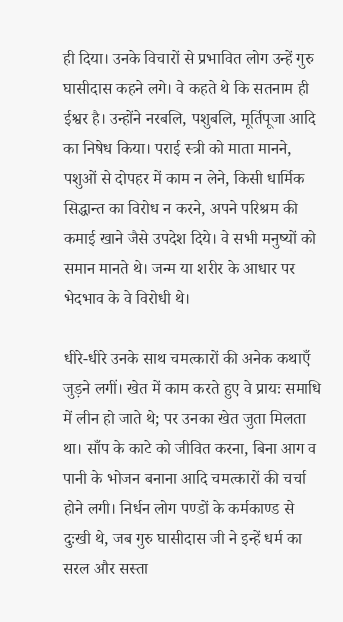ही दिया। उनके विचारों से प्रभावित लोग उन्हें गुरु घासीदास कहने लगे। वे कहते थे कि सतनाम ही ईश्वर है। उन्होंने नरबलि, पशुबलि, मूर्तिपूजा आदि का निषेध किया। पराई स्त्री को माता मानने, पशुओं से दोपहर में काम न लेने, किसी धार्मिक सिद्धान्त का विरोध न करने, अपने परिश्रम की कमाई खाने जैसे उपदेश दिये। वे सभी मनुष्यों को समान मानते थे। जन्म या शरीर के आधार पर भेदभाव के वे विरोधी थे।

धीरे-धीरे उनके साथ चमत्कारों की अनेक कथाएँ जुड़ने लगीं। खेत में काम करते हुए वे प्रायः समाधि में लीन हो जाते थे; पर उनका खेत जुता मिलता था। साँप के काटे को जीवित करना, बिना आग व पानी के भोजन बनाना आदि चमत्कारों की चर्चा होने लगी। निर्धन लोग पण्डों के कर्मकाण्ड से दुःखी थे, जब गुरु घासीदास जी ने इन्हें धर्म का सरल और सस्ता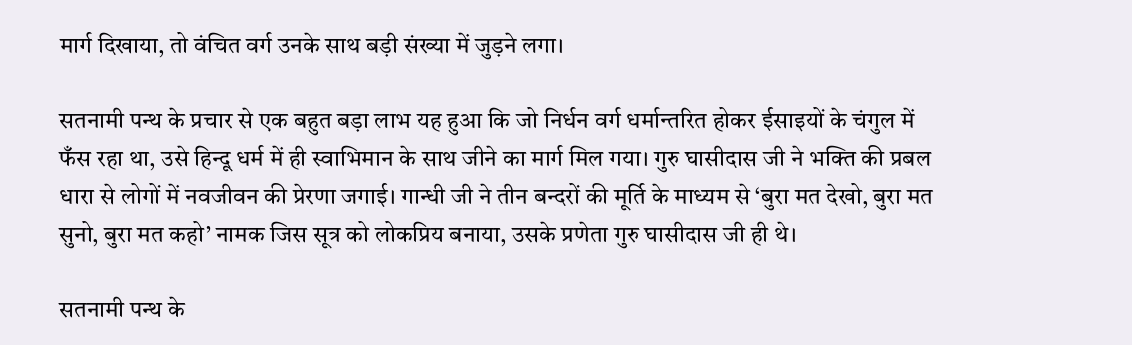मार्ग दिखाया, तो वंचित वर्ग उनके साथ बड़ी संख्या में जुड़ने लगा।

सतनामी पन्थ के प्रचार से एक बहुत बड़ा लाभ यह हुआ कि जो निर्धन वर्ग धर्मान्तरित होकर ईसाइयों के चंगुल में फँस रहा था, उसे हिन्दू धर्म में ही स्वाभिमान के साथ जीने का मार्ग मिल गया। गुरु घासीदास जी ने भक्ति की प्रबल धारा से लोगों में नवजीवन की प्रेरणा जगाई। गान्धी जी ने तीन बन्दरों की मूर्ति के माध्यम से ‘बुरा मत देखो, बुरा मत सुनो, बुरा मत कहो’ नामक जिस सूत्र को लोकप्रिय बनाया, उसके प्रणेता गुरु घासीदास जी ही थे।

सतनामी पन्थ के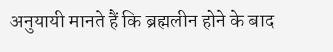अनुयायी मानते हैं कि ब्रह्मलीन होने के बाद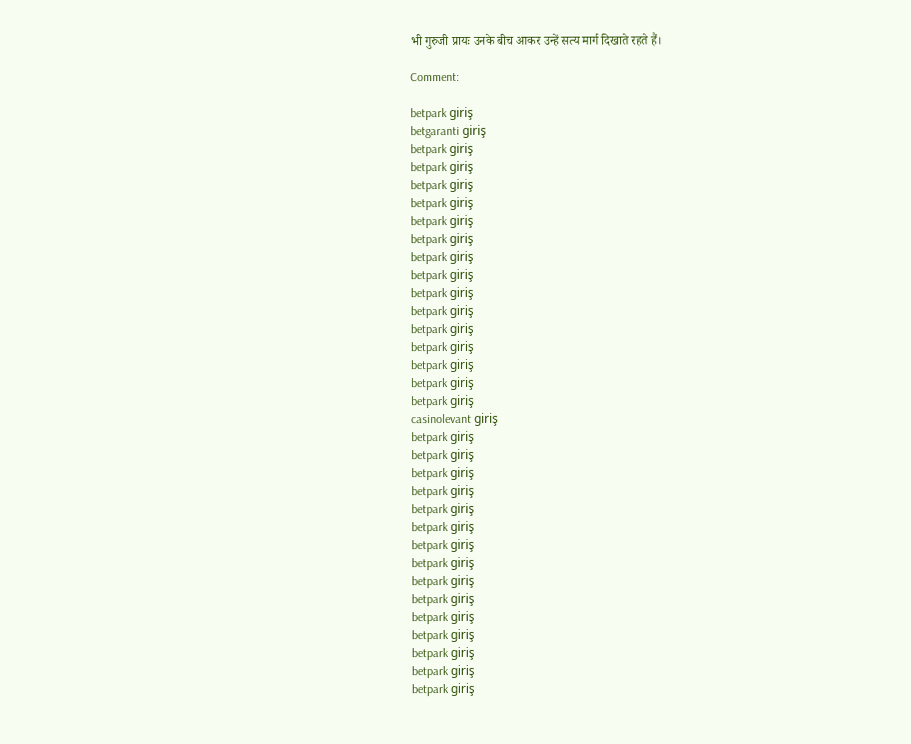भी गुरुजी प्रायः उनके बीच आकर उन्हें सत्य मार्ग दिखाते रहते हैं।

Comment:

betpark giriş
betgaranti giriş
betpark giriş
betpark giriş
betpark giriş
betpark giriş
betpark giriş
betpark giriş
betpark giriş
betpark giriş
betpark giriş
betpark giriş
betpark giriş
betpark giriş
betpark giriş
betpark giriş
betpark giriş
casinolevant giriş
betpark giriş
betpark giriş
betpark giriş
betpark giriş
betpark giriş
betpark giriş
betpark giriş
betpark giriş
betpark giriş
betpark giriş
betpark giriş
betpark giriş
betpark giriş
betpark giriş
betpark giriş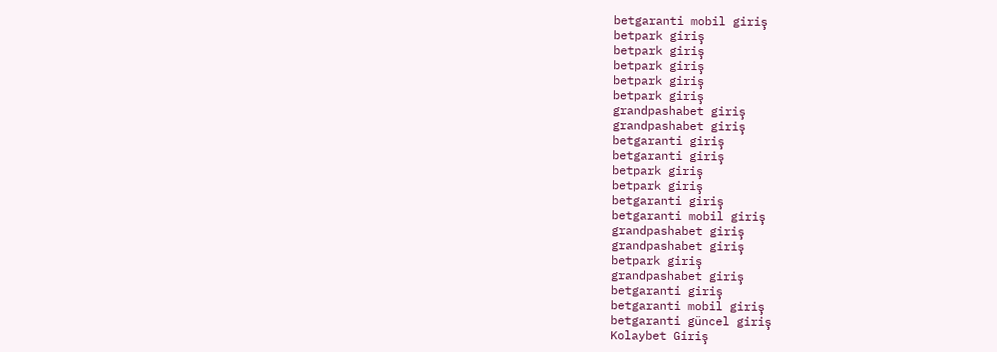betgaranti mobil giriş
betpark giriş
betpark giriş
betpark giriş
betpark giriş
betpark giriş
grandpashabet giriş
grandpashabet giriş
betgaranti giriş
betgaranti giriş
betpark giriş
betpark giriş
betgaranti giriş
betgaranti mobil giriş
grandpashabet giriş
grandpashabet giriş
betpark giriş
grandpashabet giriş
betgaranti giriş
betgaranti mobil giriş
betgaranti güncel giriş
Kolaybet Giriş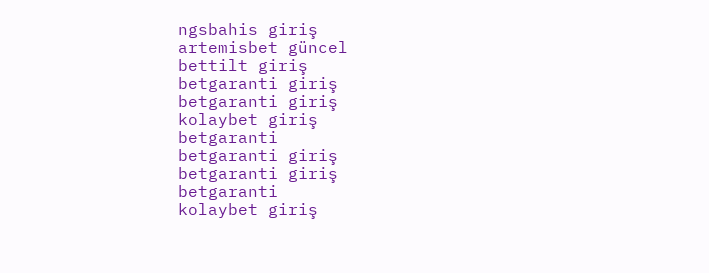ngsbahis giriş
artemisbet güncel
bettilt giriş
betgaranti giriş
betgaranti giriş
kolaybet giriş
betgaranti
betgaranti giriş
betgaranti giriş
betgaranti
kolaybet giriş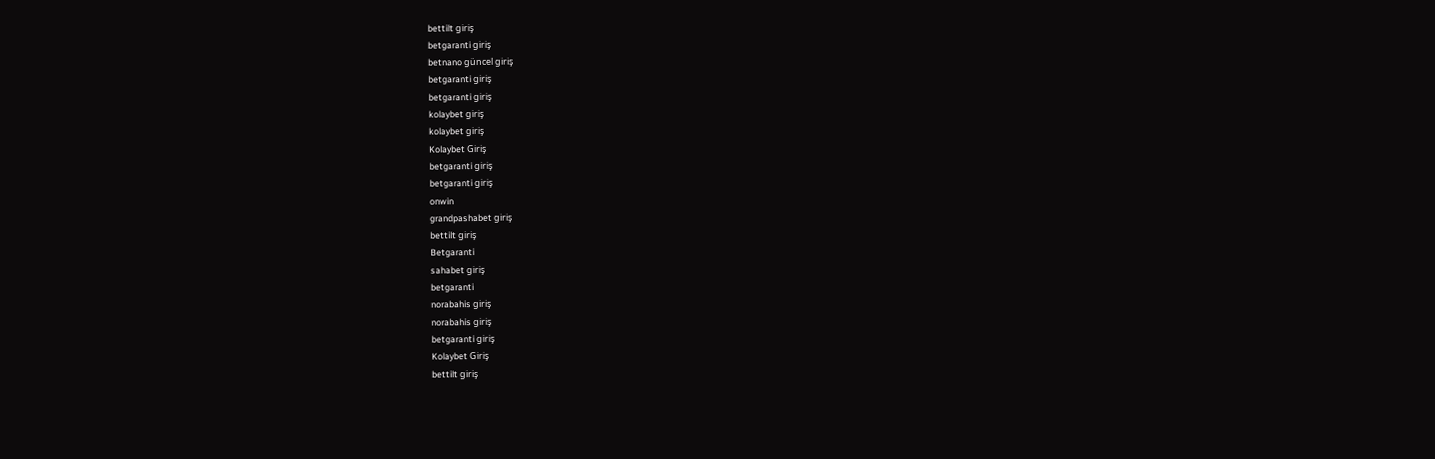bettilt giriş
betgaranti giriş
betnano güncel giriş
betgaranti giriş
betgaranti giriş
kolaybet giriş
kolaybet giriş
Kolaybet Giriş
betgaranti giriş
betgaranti giriş
onwin
grandpashabet giriş
bettilt giriş
Betgaranti
sahabet giriş
betgaranti
norabahis giriş
norabahis giriş
betgaranti giriş
Kolaybet Giriş
bettilt giriş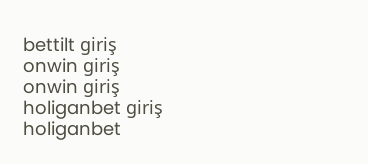bettilt giriş
onwin giriş
onwin giriş
holiganbet giriş
holiganbet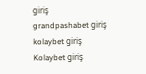giriş
grandpashabet giriş
kolaybet giriş
Kolaybet giriş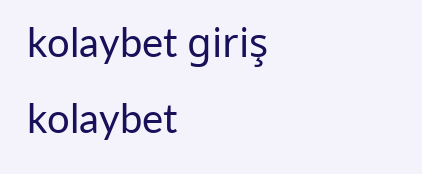kolaybet giriş
kolaybet